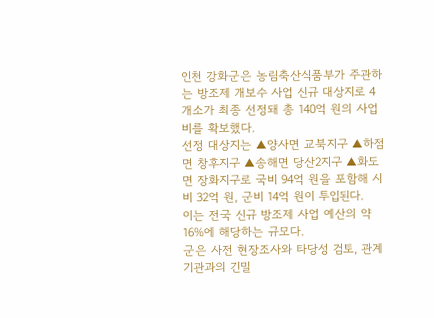인천 강화군은 농림축산식품부가 주관하는 방조제 개보수 사업 신규 대상지로 4개소가 최종 선정돼 총 140억 원의 사업비를 확보했다.
선정 대상지는 ▲양사면 교북지구 ▲하점면 창후지구 ▲송해면 당산2지구 ▲화도면 장화지구로 국비 94억 원을 포함해 시비 32억 원, 군비 14억 원이 투입된다.
이는 전국 신규 방조제 사업 예산의 약 16%에 해당하는 규모다.
군은 사전 현장조사와 타당성 검토, 관계기관과의 긴밀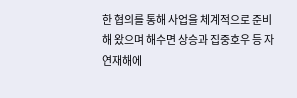한 협의를 통해 사업을 체계적으로 준비해 왔으며 해수면 상승과 집중호우 등 자연재해에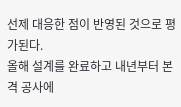선제 대응한 점이 반영된 것으로 평가된다.
올해 설계를 완료하고 내년부터 본격 공사에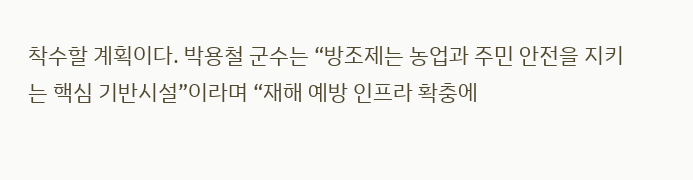착수할 계획이다. 박용철 군수는 “방조제는 농업과 주민 안전을 지키는 핵심 기반시설”이라며 “재해 예방 인프라 확충에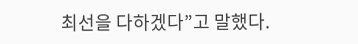최선을 다하겠다”고 말했다.